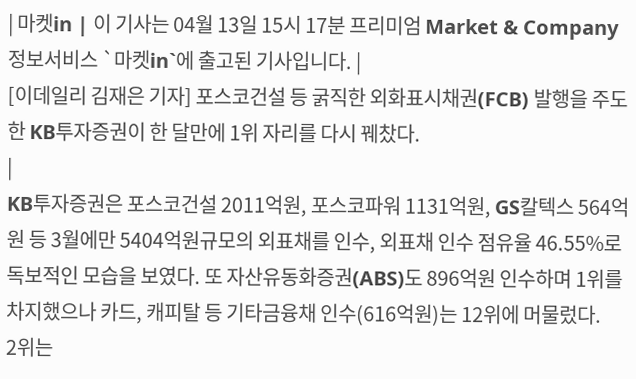| 마켓in | 이 기사는 04월 13일 15시 17분 프리미엄 Market & Company 정보서비스 `마켓in`에 출고된 기사입니다. |
[이데일리 김재은 기자] 포스코건설 등 굵직한 외화표시채권(FCB) 발행을 주도한 KB투자증권이 한 달만에 1위 자리를 다시 꿰찼다.
|
KB투자증권은 포스코건설 2011억원, 포스코파워 1131억원, GS칼텍스 564억원 등 3월에만 5404억원규모의 외표채를 인수, 외표채 인수 점유율 46.55%로 독보적인 모습을 보였다. 또 자산유동화증권(ABS)도 896억원 인수하며 1위를 차지했으나 카드, 캐피탈 등 기타금융채 인수(616억원)는 12위에 머물렀다.
2위는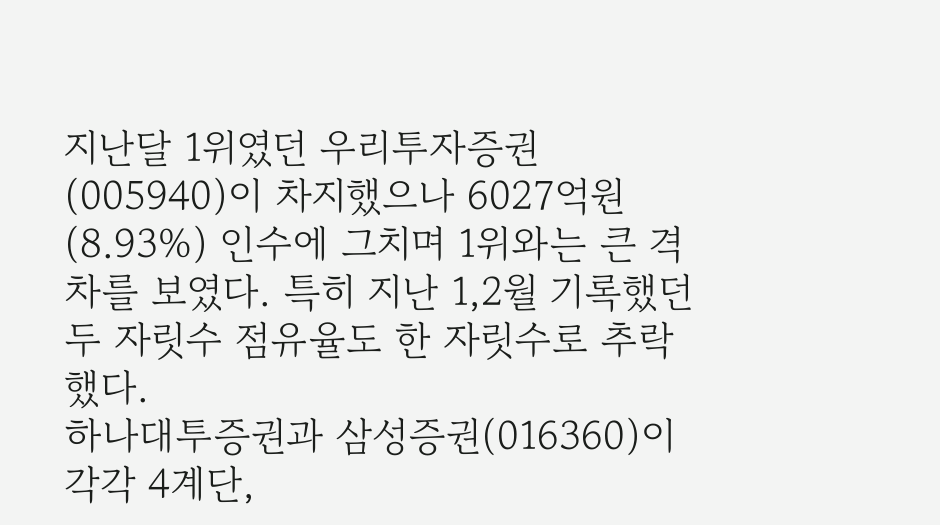지난달 1위였던 우리투자증권(005940)이 차지했으나 6027억원(8.93%) 인수에 그치며 1위와는 큰 격차를 보였다. 특히 지난 1,2월 기록했던 두 자릿수 점유율도 한 자릿수로 추락했다.
하나대투증권과 삼성증권(016360)이 각각 4계단,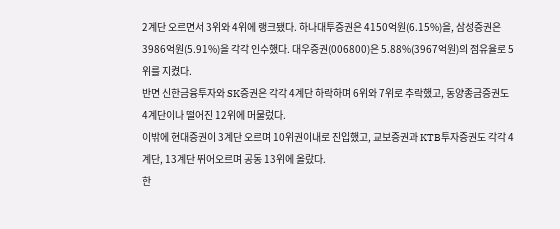2계단 오르면서 3위와 4위에 랭크됐다. 하나대투증권은 4150억원(6.15%)을, 삼성증권은 3986억원(5.91%)을 각각 인수했다. 대우증권(006800)은 5.88%(3967억원)의 점유율로 5위를 지켰다.
반면 신한금융투자와 SK증권은 각각 4계단 하락하며 6위와 7위로 추락했고, 동양종금증권도 4계단이나 떨어진 12위에 머물렀다.
이밖에 현대증권이 3계단 오르며 10위권이내로 진입했고, 교보증권과 KTB투자증권도 각각 4계단, 13계단 뛰어오르며 공동 13위에 올랐다.
한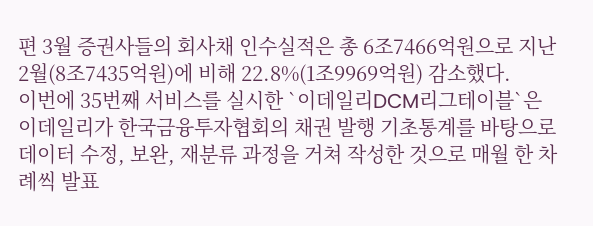편 3월 증권사들의 회사채 인수실적은 총 6조7466억원으로 지난 2월(8조7435억원)에 비해 22.8%(1조9969억원) 감소했다.
이번에 35번째 서비스를 실시한 `이데일리DCM리그테이블`은 이데일리가 한국금융투자협회의 채권 발행 기초통계를 바탕으로 데이터 수정, 보완, 재분류 과정을 거쳐 작성한 것으로 매월 한 차례씩 발표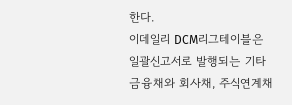한다.
이데일리 DCM리그테이블은 일괄신고서로 발행되는 기타 금융채와 회사채, 주식연계채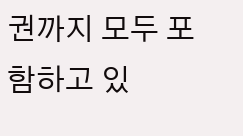권까지 모두 포함하고 있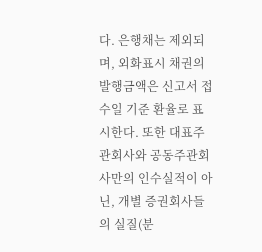다. 은행채는 제외되며, 외화표시 채권의 발행금액은 신고서 접수일 기준 환율로 표시한다. 또한 대표주관회사와 공동주관회사만의 인수실적이 아닌, 개별 증권회사들의 실질(분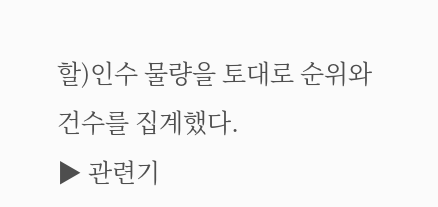할)인수 물량을 토대로 순위와 건수를 집계했다.
▶ 관련기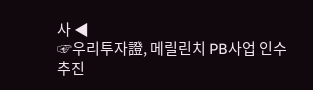사 ◀
☞우리투자證, 메릴린치 PB사업 인수 추진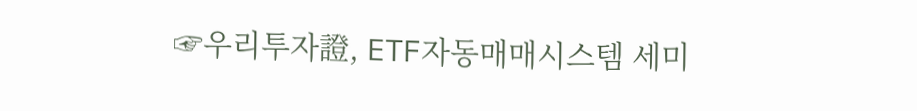☞우리투자證, ETF자동매매시스템 세미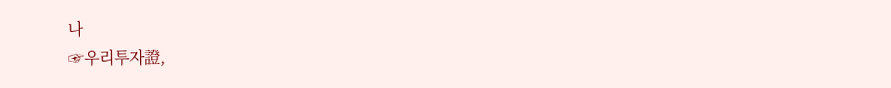나
☞우리투자證,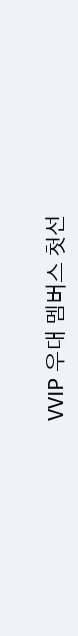VVIP 우대 멤버스 첫선